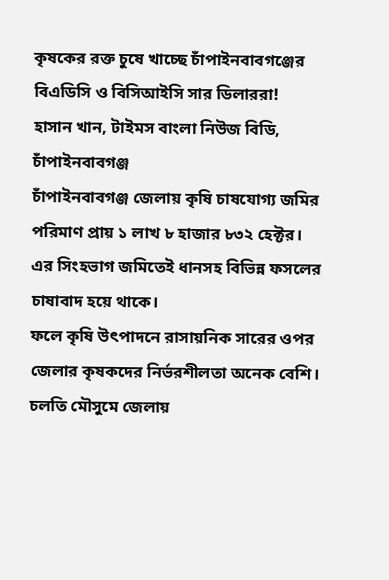কৃষকের রক্ত চুষে খাচ্ছে চাঁপাইনবাবগঞ্জের বিএডিসি ও বিসিআইসি সার ডিলাররা!
হাসান খান, টাইমস বাংলা নিউজ বিডি, চাঁপাইনবাবগঞ্জ
চাঁপাইনবাবগঞ্জ জেলায় কৃষি চাষযোগ্য জমির পরিমাণ প্রায় ১ লাখ ৮ হাজার ৮৩২ হেক্টর।
এর সিংহভাগ জমিতেই ধানসহ বিভিন্ন ফসলের চাষাবাদ হয়ে থাকে।
ফলে কৃষি উৎপাদনে রাসায়নিক সারের ওপর জেলার কৃষকদের নির্ভরশীলতা অনেক বেশি।
চলতি মৌসুমে জেলায়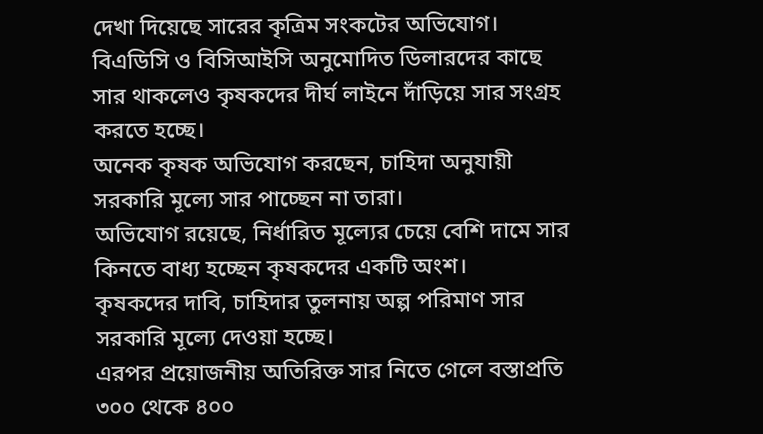দেখা দিয়েছে সারের কৃত্রিম সংকটের অভিযোগ।
বিএডিসি ও বিসিআইসি অনুমোদিত ডিলারদের কাছে সার থাকলেও কৃষকদের দীর্ঘ লাইনে দাঁড়িয়ে সার সংগ্রহ করতে হচ্ছে।
অনেক কৃষক অভিযোগ করছেন, চাহিদা অনুযায়ী সরকারি মূল্যে সার পাচ্ছেন না তারা।
অভিযোগ রয়েছে, নির্ধারিত মূল্যের চেয়ে বেশি দামে সার কিনতে বাধ্য হচ্ছেন কৃষকদের একটি অংশ।
কৃষকদের দাবি, চাহিদার তুলনায় অল্প পরিমাণ সার সরকারি মূল্যে দেওয়া হচ্ছে।
এরপর প্রয়োজনীয় অতিরিক্ত সার নিতে গেলে বস্তাপ্রতি ৩০০ থেকে ৪০০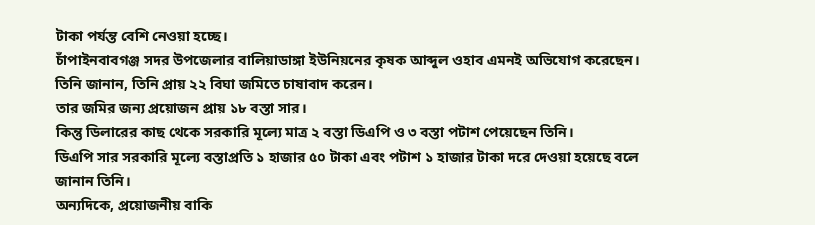টাকা পর্যন্ত বেশি নেওয়া হচ্ছে।
চাঁপাইনবাবগঞ্জ সদর উপজেলার বালিয়াডাঙ্গা ইউনিয়নের কৃষক আব্দুল ওহাব এমনই অভিযোগ করেছেন।
তিনি জানান, তিনি প্রায় ২২ বিঘা জমিতে চাষাবাদ করেন।
তার জমির জন্য প্রয়োজন প্রায় ১৮ বস্তা সার।
কিন্তু ডিলারের কাছ থেকে সরকারি মূল্যে মাত্র ২ বস্তা ডিএপি ও ৩ বস্তা পটাশ পেয়েছেন তিনি।
ডিএপি সার সরকারি মূল্যে বস্তাপ্রতি ১ হাজার ৫০ টাকা এবং পটাশ ১ হাজার টাকা দরে দেওয়া হয়েছে বলে জানান তিনি।
অন্যদিকে, প্রয়োজনীয় বাকি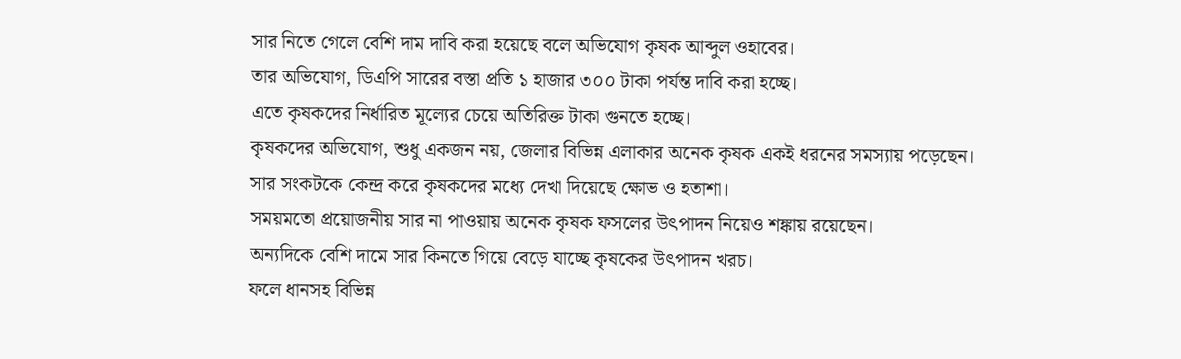সার নিতে গেলে বেশি দাম দাবি করা হয়েছে বলে অভিযোগ কৃষক আব্দুল ওহাবের।
তার অভিযোগ, ডিএপি সারের বস্তা প্রতি ১ হাজার ৩০০ টাকা পর্যন্ত দাবি করা হচ্ছে।
এতে কৃষকদের নির্ধারিত মূল্যের চেয়ে অতিরিক্ত টাকা গুনতে হচ্ছে।
কৃষকদের অভিযোগ, শুধু একজন নয়, জেলার বিভিন্ন এলাকার অনেক কৃষক একই ধরনের সমস্যায় পড়েছেন।
সার সংকটকে কেন্দ্র করে কৃষকদের মধ্যে দেখা দিয়েছে ক্ষোভ ও হতাশা।
সময়মতো প্রয়োজনীয় সার না পাওয়ায় অনেক কৃষক ফসলের উৎপাদন নিয়েও শঙ্কায় রয়েছেন।
অন্যদিকে বেশি দামে সার কিনতে গিয়ে বেড়ে যাচ্ছে কৃষকের উৎপাদন খরচ।
ফলে ধানসহ বিভিন্ন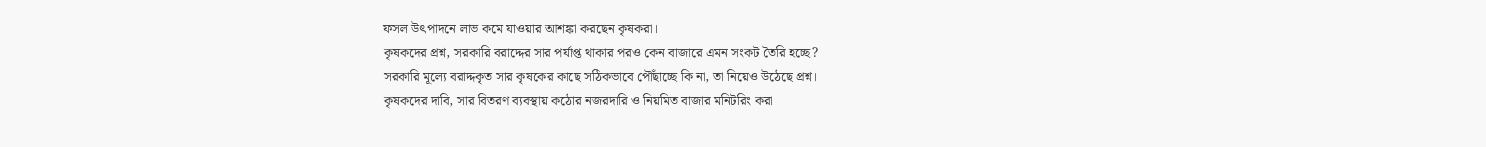ফসল উৎপাদনে লাভ কমে যাওয়ার আশঙ্কা করছেন কৃষকরা।
কৃষকদের প্রশ্ন, সরকারি বরাদ্দের সার পর্যাপ্ত থাকার পরও কেন বাজারে এমন সংকট তৈরি হচ্ছে?
সরকারি মূল্যে বরাদ্দকৃত সার কৃষকের কাছে সঠিকভাবে পৌঁছাচ্ছে কি না, তা নিয়েও উঠেছে প্রশ্ন।
কৃষকদের দাবি, সার বিতরণ ব্যবস্থায় কঠোর নজরদারি ও নিয়মিত বাজার মনিটরিং করা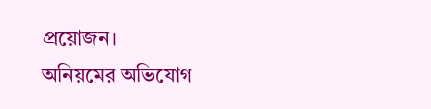প্রয়োজন।
অনিয়মের অভিযোগ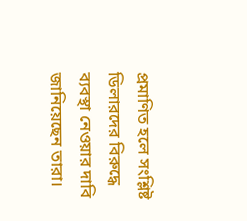প্রমাণিত হলে সংশ্লিষ্ট ডিলারদের বিরুদ্ধে ব্যবস্থা নেওয়ার দাবি জানিয়েছেন তারা।